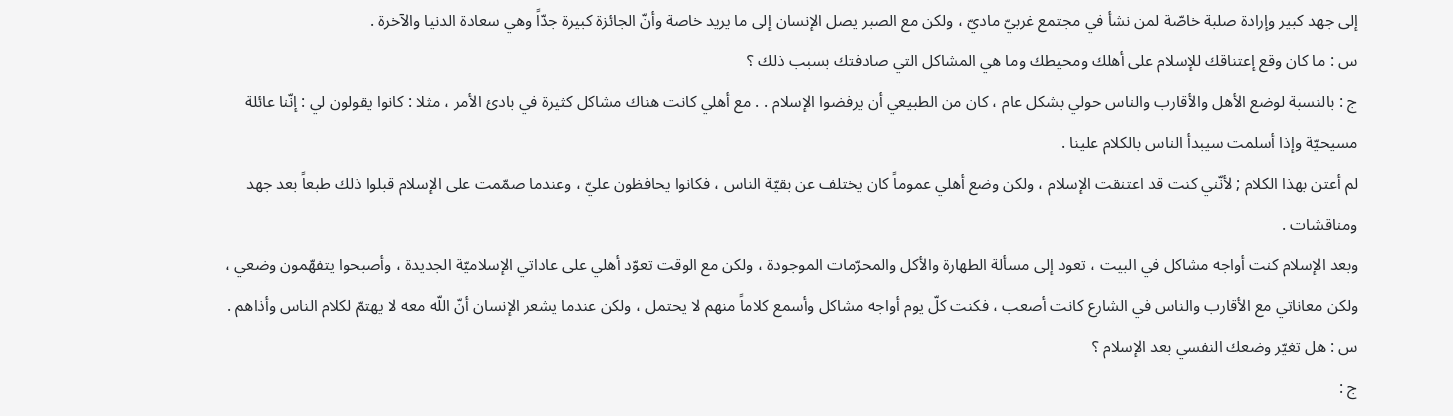إلى جهد كبير وإرادة صلبة خاصّة لمن نشأ في مجتمع غربيّ ماديّ ، ولكن مع الصبر يصل الإنسان إلى ما يريد خاصة وأنّ الجائزة كبيرة جدّاً وهي سعادة الدنيا والآخرة .
س : ما كان وقع إعتناقك للإسلام على أهلك ومحيطك وما هي المشاكل التي صادفتك بسبب ذلك ؟
ج : بالنسبة لوضع الأهل والأقارب والناس حولي بشكل عام ، كان من الطبيعي أن يرفضوا الإسلام . . مع أهلي كانت هناك مشاكل كثيرة في بادئ الأمر ، مثلا : كانوا يقولون لي : إنّنا عائلة مسيحيّة وإذا أسلمت سيبدأ الناس بالكلام علينا .
لم أعتن بهذا الكلام ; لأنّني كنت قد اعتنقت الإسلام ، ولكن وضع أهلي عموماً كان يختلف عن بقيّة الناس ، فكانوا يحافظون عليّ ، وعندما صمّمت على الإسلام قبلوا ذلك طبعاً بعد جهد ومناقشات .
وبعد الإسلام كنت أواجه مشاكل في البيت ، تعود إلى مسألة الطهارة والأكل والمحرّمات الموجودة ، ولكن مع الوقت تعوّد أهلي على عاداتي الإسلاميّة الجديدة ، وأصبحوا يتفهّمون وضعي ، ولكن معاناتي مع الأقارب والناس في الشارع كانت أصعب ، فكنت كلّ يوم أواجه مشاكل وأسمع كلاماً منهم لا يحتمل ، ولكن عندما يشعر الإنسان أنّ اللّه معه لا يهتمّ لكلام الناس وأذاهم .
س : هل تغيّر وضعك النفسي بعد الإسلام ؟
ج :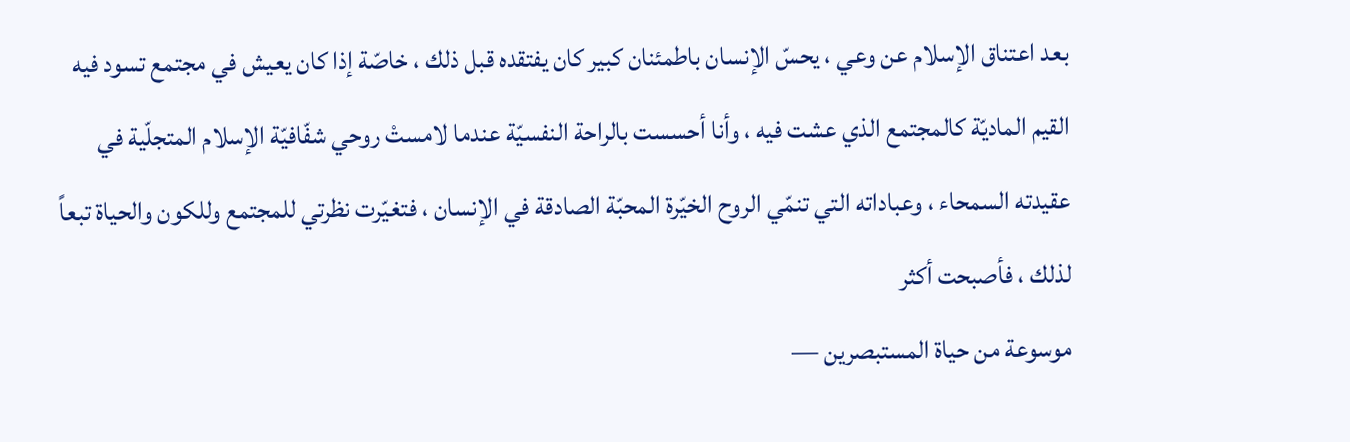بعد اعتناق الإسلام عن وعي ، يحسّ الإنسان باطمئنان كبير كان يفتقده قبل ذلك ، خاصّة إذا كان يعيش في مجتمع تسود فيه القيم الماديّة كالمجتمع الذي عشت فيه ، وأنا أحسست بالراحة النفسيّة عندما لامستْ روحي شفّافيّة الإسلام المتجلّية في عقيدته السمحاء ، وعباداته التي تنمّي الروح الخيّرة المحبّة الصادقة في الإنسان ، فتغيّرت نظرتي للمجتمع وللكون والحياة تبعاً لذلك ، فأصبحت أكثر
موسوعة من حياة المستبصرين —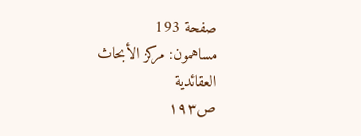صفحة 193
مساهمون: مركز الأبحاث العقائدية
ص١٩٣